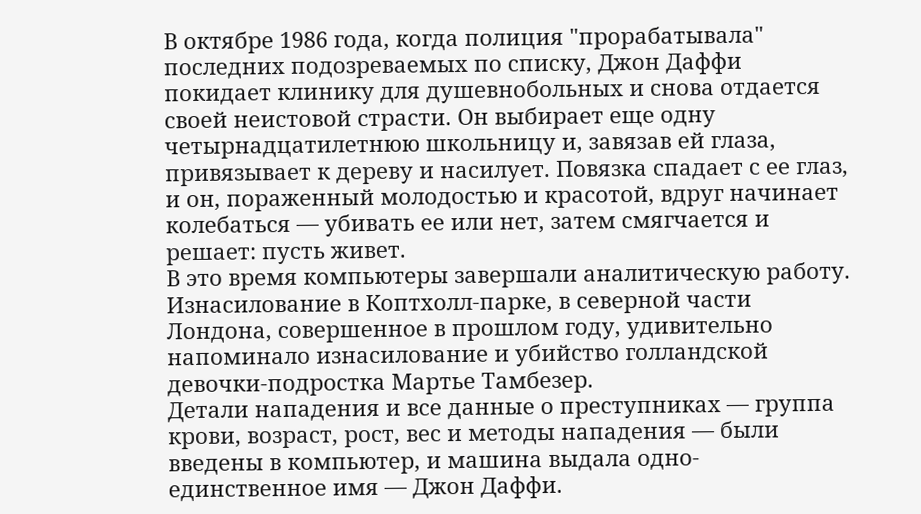В октябре 1986 года, когда полиция "прорабатывала" последних подозреваемых по списку, Джон Даффи покидает клинику для душевнобольных и снова отдается своей неистовой страсти. Он выбирает еще одну четырнадцатилетнюю школьницу и, завязав ей глаза, привязывает к дереву и насилует. Повязка спадает с ее глаз, и он, пораженный молодостью и красотой, вдруг начинает колебаться — убивать ее или нет, затем смягчается и решает: пусть живет.
В это время компьютеры завершали аналитическую работу. Изнасилование в Коптхолл-парке, в северной части Лондона, совершенное в прошлом году, удивительно напоминало изнасилование и убийство голландской девочки-подростка Мартье Тамбезер.
Детали нападения и все данные о преступниках — группа крови, возраст, рост, вес и методы нападения — были введены в компьютер, и машина выдала одно-единственное имя — Джон Даффи.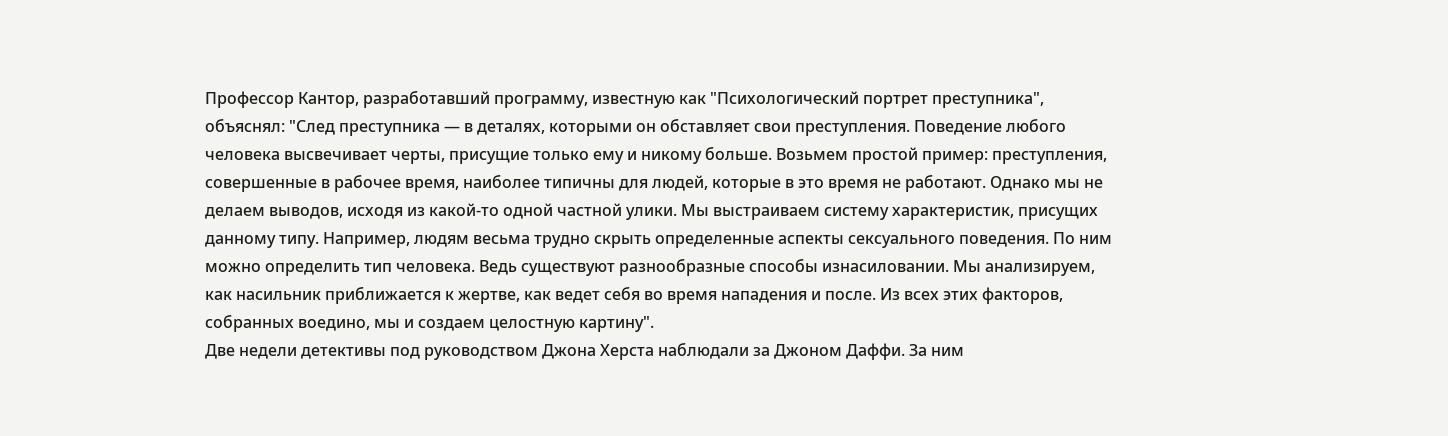Профессор Кантор, разработавший программу, известную как "Психологический портрет преступника", объяснял: "След преступника — в деталях, которыми он обставляет свои преступления. Поведение любого человека высвечивает черты, присущие только ему и никому больше. Возьмем простой пример: преступления, совершенные в рабочее время, наиболее типичны для людей, которые в это время не работают. Однако мы не делаем выводов, исходя из какой-то одной частной улики. Мы выстраиваем систему характеристик, присущих данному типу. Например, людям весьма трудно скрыть определенные аспекты сексуального поведения. По ним можно определить тип человека. Ведь существуют разнообразные способы изнасиловании. Мы анализируем, как насильник приближается к жертве, как ведет себя во время нападения и после. Из всех этих факторов, собранных воедино, мы и создаем целостную картину".
Две недели детективы под руководством Джона Херста наблюдали за Джоном Даффи. За ним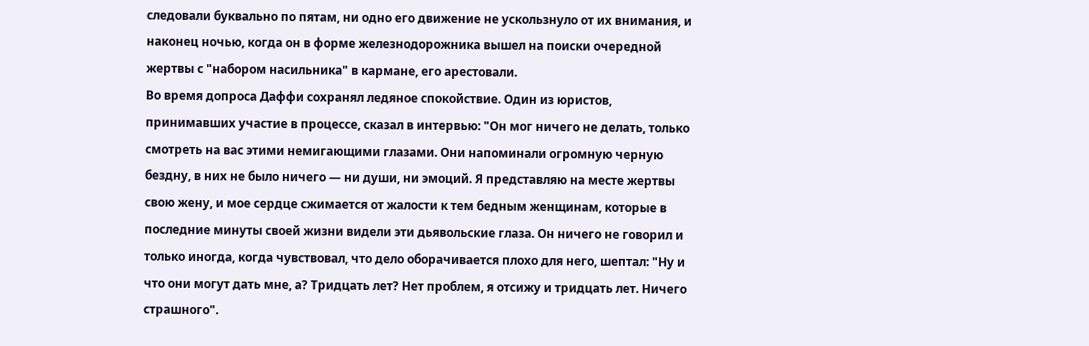следовали буквально по пятам, ни одно его движение не ускользнуло от их внимания, и наконец ночью, когда он в форме железнодорожника вышел на поиски очередной жертвы с "набором насильника" в кармане, его арестовали.
Во время допроса Даффи сохранял ледяное спокойствие. Один из юристов, принимавших участие в процессе, сказал в интервью: "Он мог ничего не делать, только смотреть на вас этими немигающими глазами. Они напоминали огромную черную бездну, в них не было ничего — ни души, ни эмоций. Я представляю на месте жертвы свою жену, и мое сердце сжимается от жалости к тем бедным женщинам, которые в последние минуты своей жизни видели эти дьявольские глаза. Он ничего не говорил и только иногда, когда чувствовал, что дело оборачивается плохо для него, шептал: "Ну и что они могут дать мне, а? Тридцать лет? Нет проблем, я отсижу и тридцать лет. Ничего страшного".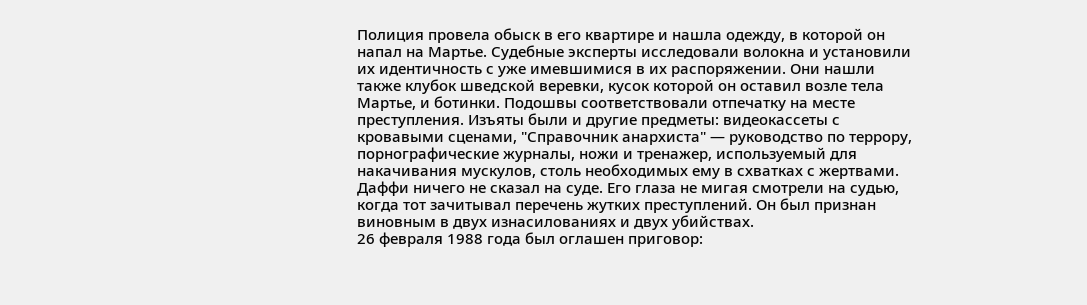Полиция провела обыск в его квартире и нашла одежду, в которой он напал на Мартье. Судебные эксперты исследовали волокна и установили их идентичность с уже имевшимися в их распоряжении. Они нашли также клубок шведской веревки, кусок которой он оставил возле тела Мартье, и ботинки. Подошвы соответствовали отпечатку на месте преступления. Изъяты были и другие предметы: видеокассеты с кровавыми сценами, "Справочник анархиста" — руководство по террору, порнографические журналы, ножи и тренажер, используемый для накачивания мускулов, столь необходимых ему в схватках с жертвами.
Даффи ничего не сказал на суде. Его глаза не мигая смотрели на судью, когда тот зачитывал перечень жутких преступлений. Он был признан виновным в двух изнасилованиях и двух убийствах.
26 февраля 1988 года был оглашен приговор: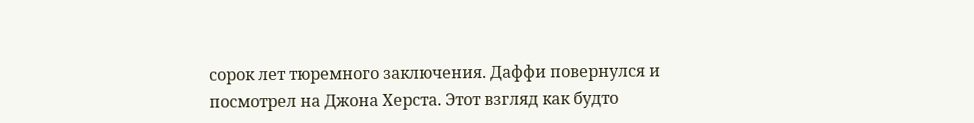сорок лет тюремного заключения. Даффи повернулся и посмотрел на Джона Херста. Этот взгляд как будто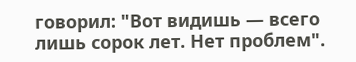говорил: "Вот видишь — всего лишь сорок лет. Нет проблем".